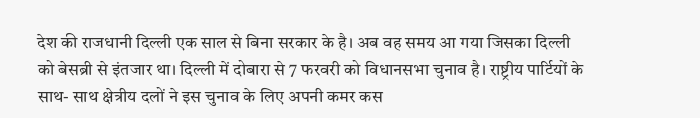देश की राजधानी दिल्ली एक साल से बिना सरकार के है। अब वह समय आ गया जिसका दिल्ली को बेसब्री से इंतजार था। दिल्ली में दोबारा से 7 फरवरी को विधानसभा चुनाव है। राष्ट्रीय पार्टियों के साथ- साथ क्षेत्रीय दलों ने इस चुनाव के लिए अपनी कमर कस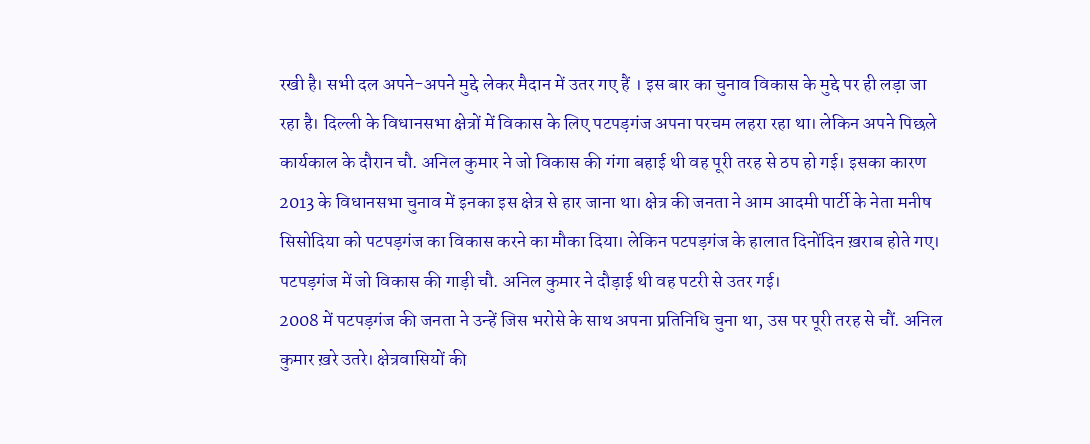रखी है। सभी दल अपने-अपने मुद्दे लेकर मैदान में उतर गए हैं । इस बार का चुनाव विकास के मुद्दे पर ही लड़ा जा रहा है। दिल्ली के विधानसभा क्षेत्रों में विकास के लिए पटपड़गंज अपना परचम लहरा रहा था। लेकिन अपने पिछले कार्यकाल के दौरान चौ. अनिल कुमार ने जो विकास की गंगा बहाई थी वह पूरी तरह से ठप हो गई। इसका कारण 2013 के विधानसभा चुनाव में इनका इस क्षेत्र से हार जाना था। क्षेत्र की जनता ने आम आदमी पार्टी के नेता मनीष सिसोदिया को पटपड़गंज का विकास करने का मौका दिया। लेकिन पटपड़गंज के हालात दिनोंदिन ख़राब होते गए। पटपड़गंज में जो विकास की गाड़ी चौ. अनिल कुमार ने दौड़ाई थी वह पटरी से उतर गई।
2008 में पटपड़गंज की जनता ने उन्हें जिस भरोसे के साथ अपना प्रतिनिधि चुना था, उस पर पूरी तरह से चौं. अनिल कुमार ख़रे उतरे। क्षेत्रवासियों की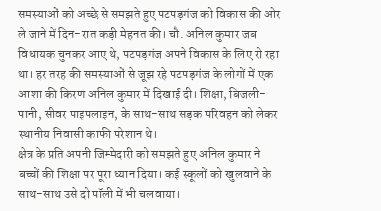समस्याओं को अच्छे से समझते हुए पटपड़गंज को विकास की ओर ले जाने में दिन-रात कड़ी मेहनत की। चौ. अनिल कुमार जब विधायक चुनकर आए थे, पटपड़गंज अपने विकास के लिए रो रहा था। हर तरह की समस्याओं से जूझ रहे पटपड़गंज के लोगों में एक आशा की किरण अनिल कुमार में दिखाई दी। शिक्षा, बिजली-पानी, सीवर पाइपलाइन, के साथ-साथ सड़क परिवहन को लेकर स्थानीय निवासी काफी परेशान थे।
क्षेत्र के प्रति अपनी जिम्मेदारी को समझते हुए अनिल कुमार ने बच्चों की शिक्षा पर पूरा ध्यान दिया। कई स्कूलों को खुलवाने के साथ-साथ उसे दो पॉली में भी चलवाया।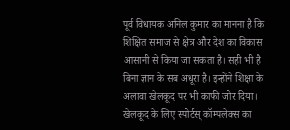पूर्व विधायक अनिल कुमार का मानना है कि शिक्षित समाज से क्षेत्र और देश का विकास आसानी से किया जा सकता है। सही भी है बिना ज्ञान के सब अधूरा है। इन्होंने शिक्षा के अलावा खेलकूद पर भी काफी जोर दिया। खेलकूद के लिए स्पोर्टस् कॉम्पलेक्स का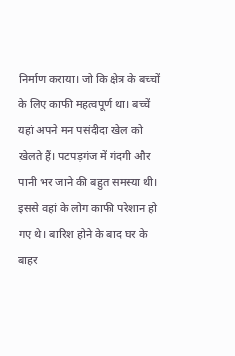निर्माण कराया। जो कि क्षेत्र के बच्चों के लिए काफी महत्वपूर्ण था। बच्चें यहां अपने मन पसंदीदा खेल को खेलते हैं। पटपड़गंज में गंदगी और पानी भर जाने की बहुत समस्या थी। इससे वहां के लोग काफी परेशान हो गए थे। बारिश होने के बाद घर के बाहर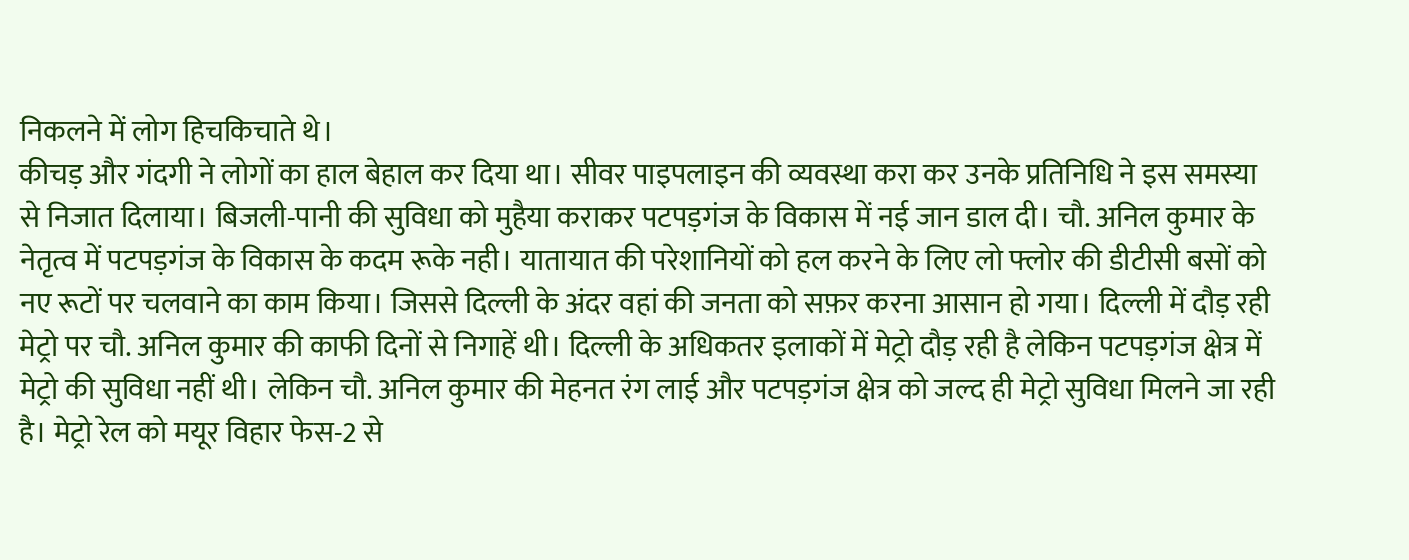निकलने में लोग हिचकिचाते थे।
कीचड़ और गंदगी ने लोगों का हाल बेहाल कर दिया था। सीवर पाइपलाइन की व्यवस्था करा कर उनके प्रतिनिधि ने इस समस्या से निजात दिलाया। बिजली-पानी की सुविधा को मुहैया कराकर पटपड़गंज के विकास में नई जान डाल दी। चौ. अनिल कुमार के नेतृत्व में पटपड़गंज के विकास के कदम रूके नही। यातायात की परेशानियों को हल करने के लिए लो फ्लोर की डीटीसी बसों को नए रूटों पर चलवाने का काम किया। जिससे दिल्ली के अंदर वहां की जनता को सफ़र करना आसान हो गया। दिल्ली में दौड़ रही मेट्रो पर चौ. अनिल कुमार की काफी दिनों से निगाहें थी। दिल्ली के अधिकतर इलाकों में मेट्रो दौड़ रही है लेकिन पटपड़गंज क्षेत्र में मेट्रो की सुविधा नहीं थी। लेकिन चौ. अनिल कुमार की मेहनत रंग लाई और पटपड़गंज क्षेत्र को जल्द ही मेट्रो सुविधा मिलने जा रही है। मेट्रो रेल को मयूर विहार फेस-2 से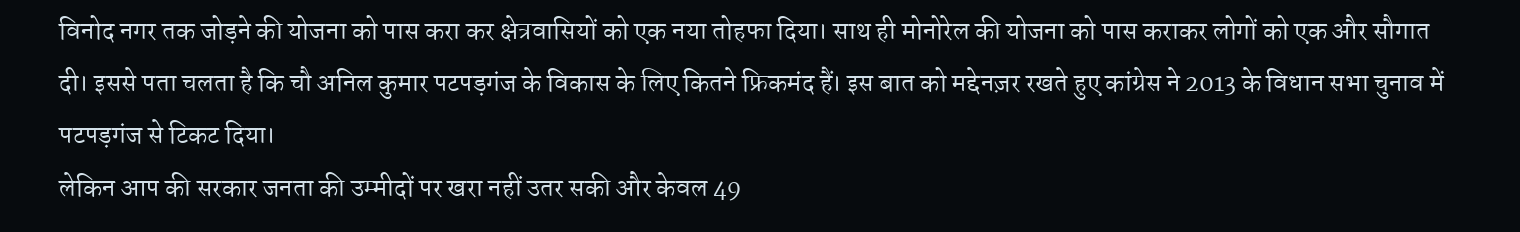विनोद नगर तक जोड़ने की योजना को पास करा कर क्षेत्रवासियों को एक नया तोहफा दिया। साथ ही मोनोरेल की योजना को पास कराकर लोगों को एक और सौगात दी। इससे पता चलता है कि चौ अनिल कुमार पटपड़गंज के विकास के लिए कितने फ्रिकमंद हैं। इस बात को मद्देनज़र रखते हुए कांग्रेस ने 2013 के विधान सभा चुनाव में पटपड़गंज से टिकट दिया।
लेकिन आप की सरकार जनता की उम्मीदों पर खरा नहीं उतर सकी और केवल 49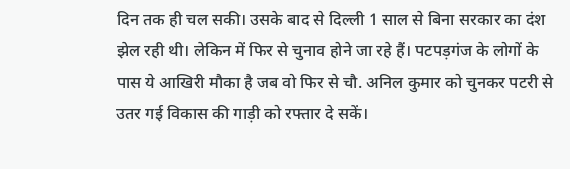दिन तक ही चल सकी। उसके बाद से दिल्ली 1 साल से बिना सरकार का दंश झेल रही थी। लेकिन में फिर से चुनाव होने जा रहे हैं। पटपड़गंज के लोगों के पास ये आखिरी मौका है जब वो फिर से चौ. अनिल कुमार को चुनकर पटरी से उतर गई विकास की गाड़ी को रफ्तार दे सकें।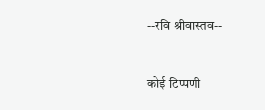--रवि श्रीवास्तव--


कोई टिप्पणी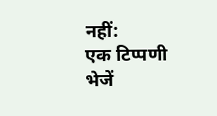नहीं:
एक टिप्पणी भेजें